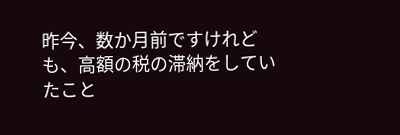昨今、数か月前ですけれども、高額の税の滞納をしていたこと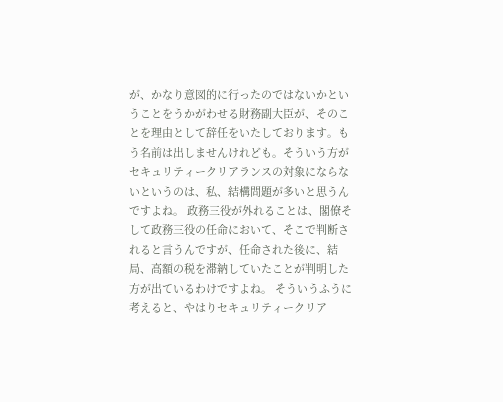が、かなり意図的に行ったのではないかということをうかがわせる財務副大臣が、そのことを理由として辞任をいたしております。もう名前は出しませんけれども。そういう方がセキュリティークリアランスの対象にならないというのは、私、結構問題が多いと思うんですよね。 政務三役が外れることは、閣僚そして政務三役の任命において、そこで判断されると言うんですが、任命された後に、結局、高額の税を滞納していたことが判明した方が出ているわけですよね。 そういうふうに考えると、やはりセキュリティークリア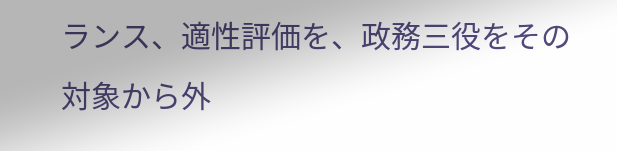ランス、適性評価を、政務三役をその対象から外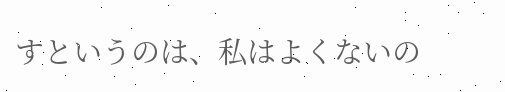すというのは、私はよくないの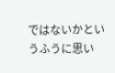ではないかというふうに思い